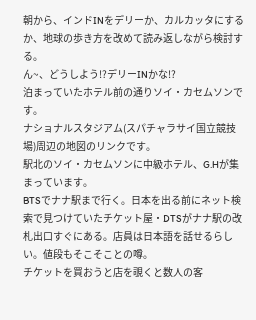朝から、インドINをデリーか、カルカッタにするか、地球の歩き方を改めて読み返しながら検討する。
ん~、どうしよう!?デリーINかな!?
泊まっていたホテル前の通りソイ・カセムソンです。
ナショナルスタジアム(スパチャラサイ国立競技場)周辺の地図のリンクです。
駅北のソイ・カセムソンに中級ホテル、G.Hが集まっています。
BTSでナナ駅まで行く。日本を出る前にネット検索で見つけていたチケット屋・DTSがナナ駅の改札出口すぐにある。店員は日本語を話せるらしい。値段もそこそことの噂。
チケットを買おうと店を覗くと数人の客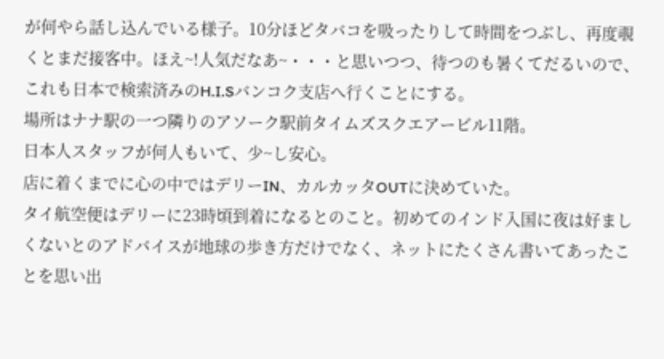が何やら話し込んでいる様子。10分ほどタバコを吸ったりして時間をつぶし、再度覗くとまだ接客中。ほえ~!人気だなあ~・・・と思いつつ、待つのも暑くてだるいので、これも日本で検索済みのH.I.Sバンコク支店へ行くことにする。
場所はナナ駅の一つ隣りのアソーク駅前タイムズスクエアービル11階。
日本人スタッフが何人もいて、少~し安心。
店に着くまでに心の中ではデリーIN、カルカッタOUTに決めていた。
タイ航空便はデリーに23時頃到着になるとのこと。初めてのインド入国に夜は好ましくないとのアドバイスが地球の歩き方だけでなく、ネットにたくさん書いてあったことを思い出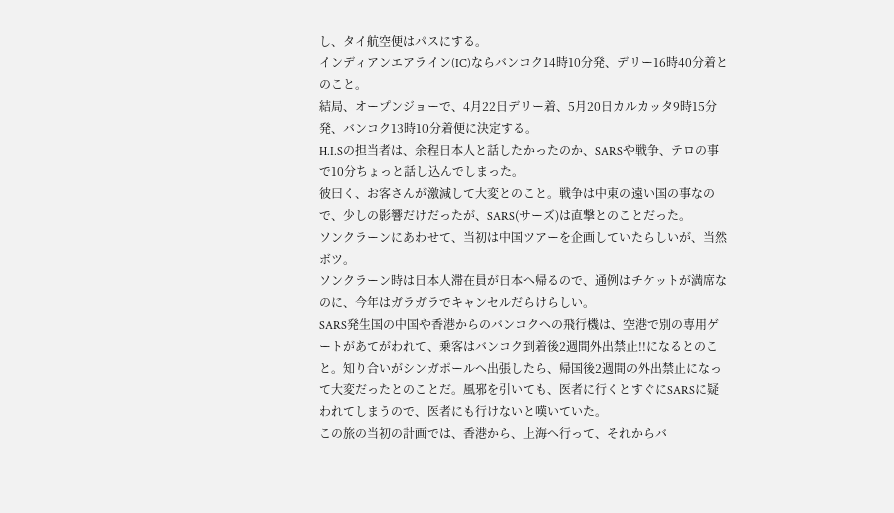し、タイ航空便はパスにする。
インディアンエアライン(IC)ならバンコク14時10分発、デリー16時40分着とのこと。
結局、オープンジョーで、4月22日デリー着、5月20日カルカッタ9時15分発、バンコク13時10分着便に決定する。
H.I.Sの担当者は、余程日本人と話したかったのか、SARSや戦争、テロの事で10分ちょっと話し込んでしまった。
彼曰く、お客さんが激減して大変とのこと。戦争は中東の遠い国の事なので、少しの影響だけだったが、SARS(サーズ)は直撃とのことだった。
ソンクラーンにあわせて、当初は中国ツアーを企画していたらしいが、当然ボツ。
ソンクラーン時は日本人滞在員が日本へ帰るので、通例はチケットが満席なのに、今年はガラガラでキャンセルだらけらしい。
SARS発生国の中国や香港からのバンコクへの飛行機は、空港で別の専用ゲートがあてがわれて、乗客はバンコク到着後2週間外出禁止!!になるとのこと。知り合いがシンガポールへ出張したら、帰国後2週間の外出禁止になって大変だったとのことだ。風邪を引いても、医者に行くとすぐにSARSに疑われてしまうので、医者にも行けないと嘆いていた。
この旅の当初の計画では、香港から、上海へ行って、それからバ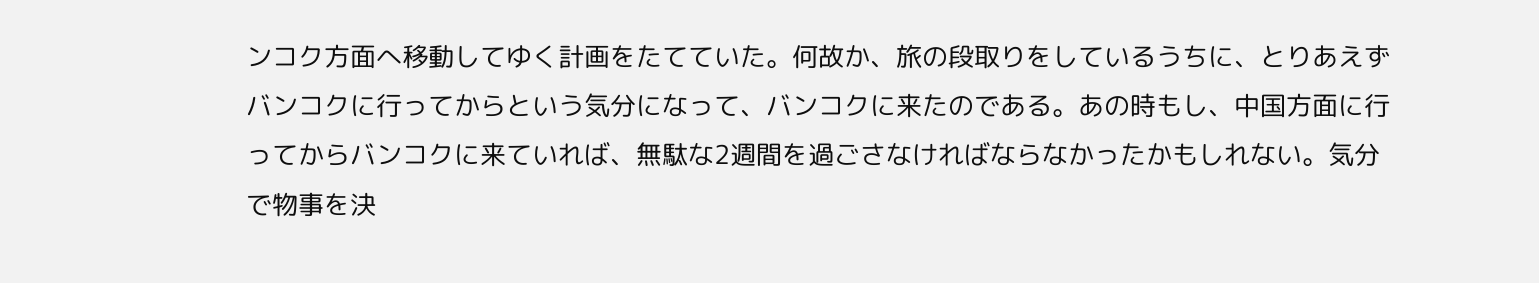ンコク方面へ移動してゆく計画をたてていた。何故か、旅の段取りをしているうちに、とりあえずバンコクに行ってからという気分になって、バンコクに来たのである。あの時もし、中国方面に行ってからバンコクに来ていれば、無駄な2週間を過ごさなければならなかったかもしれない。気分で物事を決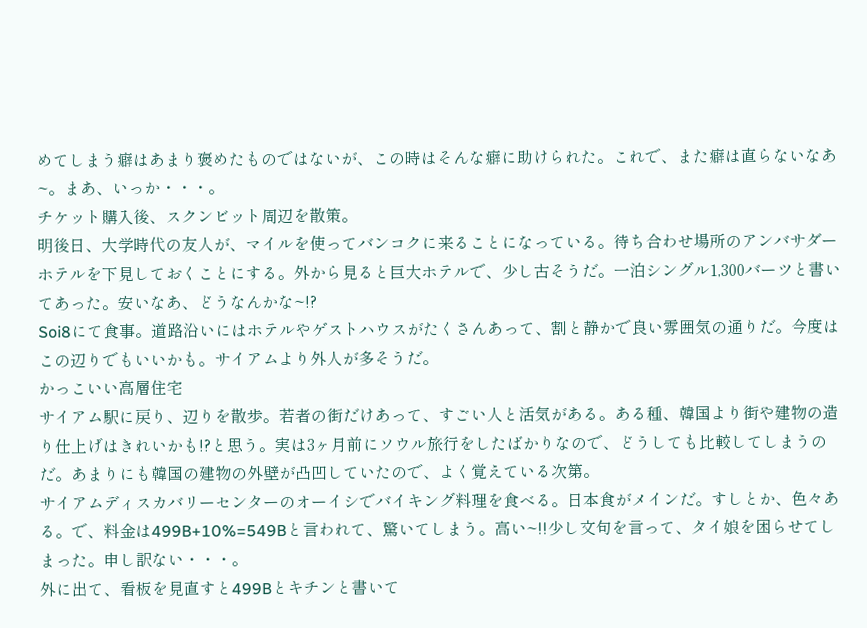めてしまう癖はあまり褒めたものではないが、この時はそんな癖に助けられた。これで、また癖は直らないなあ~。まあ、いっか・・・。
チケット購入後、スクンビット周辺を散策。
明後日、大学時代の友人が、マイルを使ってバンコクに来ることになっている。待ち合わせ場所のアンバサダーホテルを下見しておくことにする。外から見ると巨大ホテルで、少し古そうだ。一泊シングル1,300バーツと書いてあった。安いなあ、どうなんかな~!?
Soi8にて食事。道路沿いにはホテルやゲストハウスがたくさんあって、割と静かで良い雰囲気の通りだ。今度はこの辺りでもいいかも。サイアムより外人が多そうだ。
かっこいい高層住宅
サイアム駅に戻り、辺りを散歩。若者の街だけあって、すごい人と活気がある。ある種、韓国より街や建物の造り仕上げはきれいかも!?と思う。実は3ヶ月前にソウル旅行をしたばかりなので、どうしても比較してしまうのだ。あまりにも韓国の建物の外壁が凸凹していたので、よく覚えている次第。
サイアムディスカバリーセンターのオーイシでバイキング料理を食べる。日本食がメインだ。すしとか、色々ある。で、料金は499B+10%=549Bと言われて、驚いてしまう。高い~!!少し文句を言って、タイ娘を困らせてしまった。申し訳ない・・・。
外に出て、看板を見直すと499Bとキチンと書いて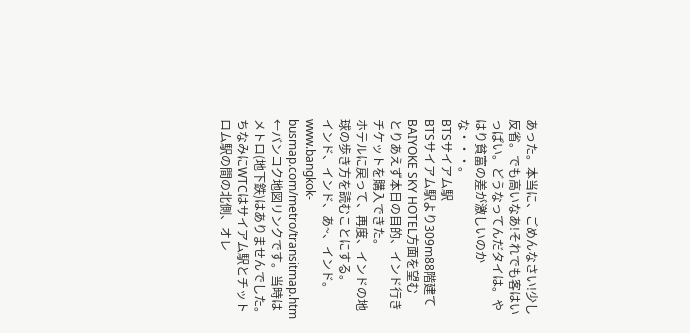あった。本当に、ごめんなさい!少し反省。でも高いなあ!それでも客はいっぱい。どうなってんだタイは。やはり貧富の差が激しいのかな・・・。
BTSサイアム駅
BTSサイアム駅より309m88階建て
BAIYOKE SKY HOTEL方面を望む
とりあえず本日の目的、インド行きチケットを購入できた。
ホテルに戻って、再度、インドの地球の歩き方を読むことにする。
インド、インド、あ~、インド。
www.bangkok-busmap.com/metro/transitmap.htm ←バンコク地図リンクです。当時はメトロ(地下鉄)はありませんでした。ちなみにWTCはサイアム駅とチットロム駅の間の北側、オレ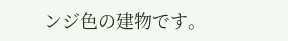ンジ色の建物です。